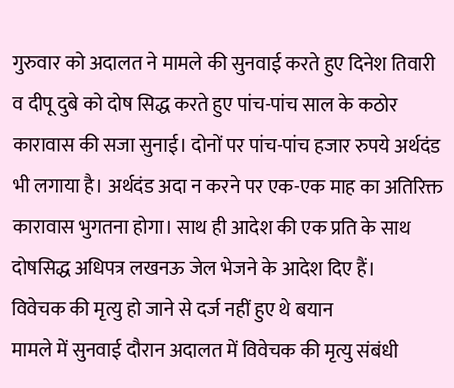गुरुवार को अदालत ने मामले की सुनवाई करते हुए दिनेश तिवारी व दीपू दुबे को दोष सिद्ध करते हुए पांच-पांच साल के कठोर कारावास की सजा सुनाई। दोनों पर पांच-पांच हजार रुपये अर्थदंड भी लगाया है। अर्थदंड अदा न करने पर एक-एक माह का अतिरिक्त कारावास भुगतना होगा। साथ ही आदेश की एक प्रति के साथ दोषसिद्ध अधिपत्र लखनऊ जेल भेजने के आदेश दिए हैं।
विवेचक की मृत्यु हो जाने से दर्ज नहीं हुए थे बयान
मामले में सुनवाई दौरान अदालत में विवेचक की मृत्यु संबंधी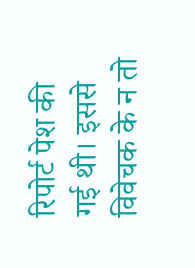रिपोर्ट पेश की गई थी। इससे विवेचक के न तो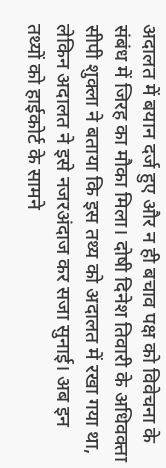अदालत में बयान दर्ज हुए और न ही बचाव पक्ष को विवेचना के संबंध में जिरह का मौका मिला। दोषी दिनेश तिवारी के अधिवक्ता सीपी शुक्ला ने बताया कि इस तथ्य को अदालत में रखा गया था, लेकिन अदालत ने इसे नजरअंदाज कर सजा सुनाई। अब इन तथ्यों को हाईकोर्ट के सामने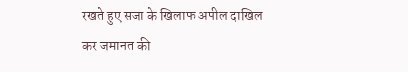रखते हुए सजा के खिलाफ अपील दाखिल कर जमानत की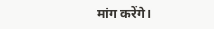मांग करेंगे।